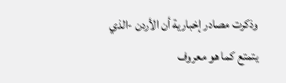وذكرت مصادر إخبارية أن الأردن -الذي يتمتع كما هو معروف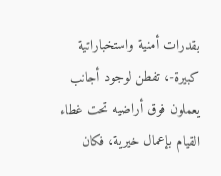بقدرات أمنية واستخباراتية كبيرة-، تفطن لوجود أجانب يعملون فوق أراضيه تحت غطاء القيام بإعمال خيرية، فكان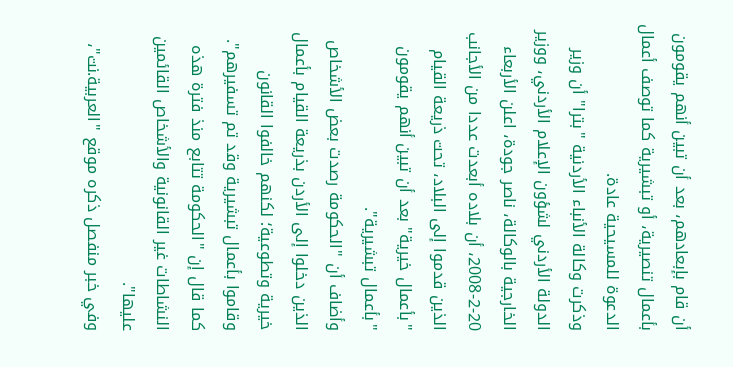أن قام بإبعادهم، بعد أن تبين أنهم يقومون بأعمال تنصيرية، أو تبشيرية كما توصف أعمال الدعوة للمسيحية عادة.
وذكرت وكالة الأنباء الأردنية "بترا" أن وزير الدولة الأردني لشؤون الإعلام الأردني، ووزير الخارجية بالوكالة، ناصر جودة، اعلن الأربعاء 20-2-2008، أن بلاده أبعدت عددا من الأجانب الذين قدموا إلى البلاد، تحت ذريعة القيام "بأعمال خيرية" بعد أن تبين أنهم يقومون "بأعمال تبشيرية".
وأضاف أن "الحكومة رصدت بعض الأشخاص الذين دخلوا إلى الأردن بذريعة القيام بأعمال خيرية وتطوعية؛ لكنهم خالفوا القانون وقاموا بأعمال تبشيرية وقد تم تسفيرهم".
كما قال إن "الحكومة تتابع منذ فترة هذه النشاطات غير القانونية والأشخاص القائمين عليها".
وفي خبر منفصل ذكره موقع "العربية.نت"،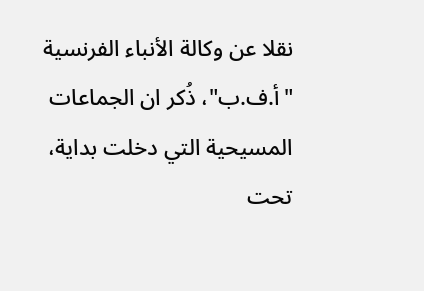نقلا عن وكالة الأنباء الفرنسية "أ.ف.ب"، ذُكر ان الجماعات المسيحية التي دخلت بداية، تحت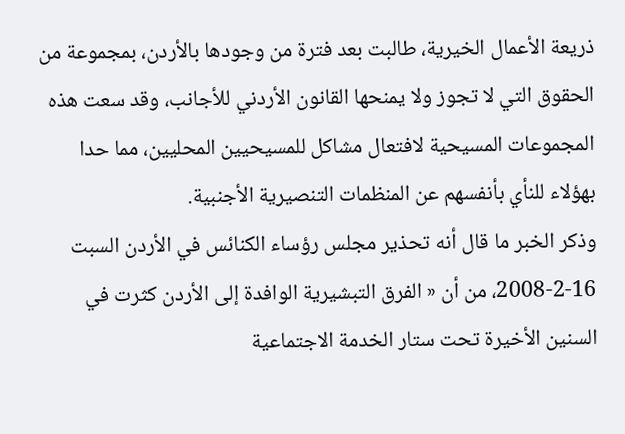ذريعة الأعمال الخيرية، طالبت بعد فترة من وجودها بالأردن، بمجموعة من الحقوق التي لا تجوز ولا يمنحها القانون الأردني للأجانب، وقد سعت هذه المجموعات المسيحية لافتعال مشاكل للمسيحيين المحليين، مما حدا بهؤلاء للنأي بأنفسهم عن المنظمات التنصيرية الأجنبية.
وذكر الخبر ما قال أنه تحذير مجلس رؤساء الكنائس في الأردن السبت 16-2-2008، من أن « الفرق التبشيرية الوافدة إلى الأردن كثرت في السنين الأخيرة تحت ستار الخدمة الاجتماعية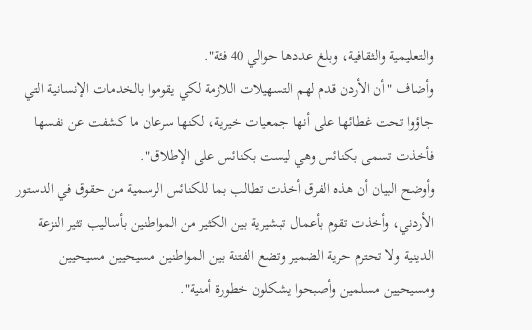والتعليمية والثقافية، وبلغ عددها حوالي 40 فئة".
وأضاف "أن الأردن قدم لهم التسهيلات اللازمة لكي يقوموا بالخدمات الإنسانية التي جاؤوا تحت غطائها على أنها جمعيات خيرية، لكنها سرعان ما كشفت عن نفسها فأخذت تسمى بكنائس وهي ليست بكنائس على الإطلاق".
وأوضح البيان أن هذه الفرق أخذت تطالب بما للكنائس الرسمية من حقوق في الدستور الأردني، وأخذت تقوم بأعمال تبشيرية بين الكثير من المواطنين بأساليب تثير النزعة الدينية ولا تحترم حرية الضمير وتضع الفتنة بين المواطنين مسيحيين مسيحيين ومسيحيين مسلمين وأصبحوا يشكلون خطورة أمنية".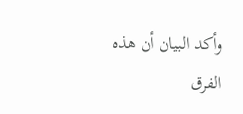وأكد البيان أن هذه الفرق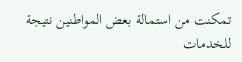تمكنت من استمالة بعض المواطنين نتيجة للخدمات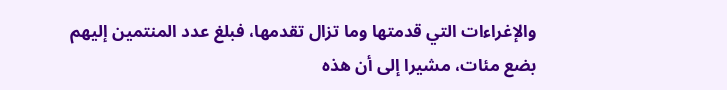والإغراءات التي قدمتها وما تزال تقدمها، فبلغ عدد المنتمين إليهم بضع مئات، مشيرا إلى أن هذه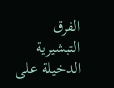الفرق التبشيرية الدخيلة على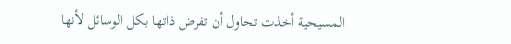المسيحية أخذت تحاول أن تفرض ذاتها بكل الوسائل لأنها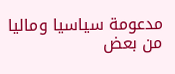مدعومة سياسيا وماليا من بعض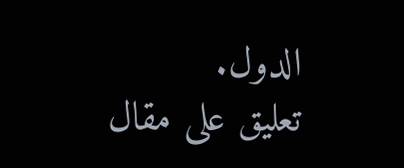الدول.
تعليق على مقال